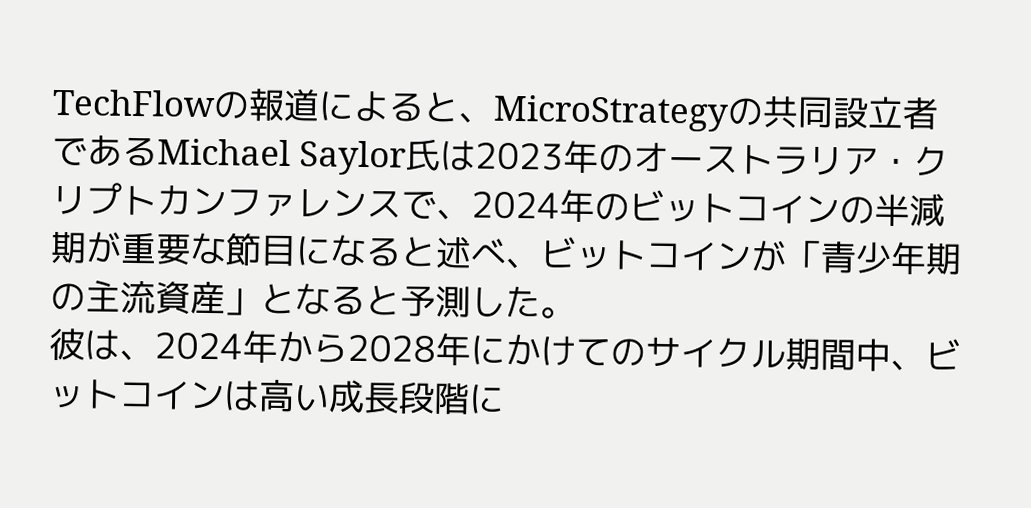TechFlowの報道によると、MicroStrategyの共同設立者であるMichael Saylor氏は2023年のオーストラリア・クリプトカンファレンスで、2024年のビットコインの半減期が重要な節目になると述べ、ビットコインが「青少年期の主流資産」となると予測した。
彼は、2024年から2028年にかけてのサイクル期間中、ビットコインは高い成長段階に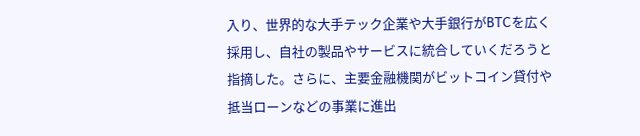入り、世界的な大手テック企業や大手銀行がBTCを広く採用し、自社の製品やサービスに統合していくだろうと指摘した。さらに、主要金融機関がビットコイン貸付や抵当ローンなどの事業に進出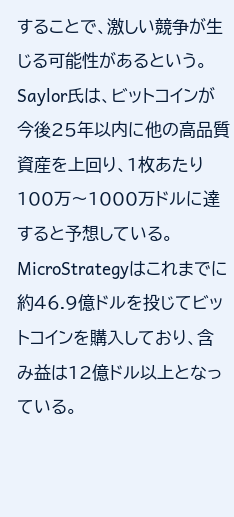することで、激しい競争が生じる可能性があるという。
Saylor氏は、ビットコインが今後25年以内に他の高品質資産を上回り、1枚あたり100万〜1000万ドルに達すると予想している。
MicroStrategyはこれまでに約46.9億ドルを投じてビットコインを購入しており、含み益は12億ドル以上となっている。